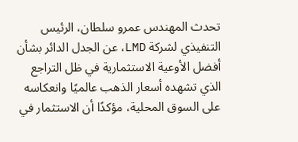تحدث المهندس عمرو سلطان، الرئيس التنفيذي لشركة LMD، عن الجدل الدائر بشأن أفضل الأوعية الاستثمارية في ظل التراجع الذي تشهده أسعار الذهب عالميًا وانعكاسه على السوق المحلية، مؤكدًا أن الاستثمار في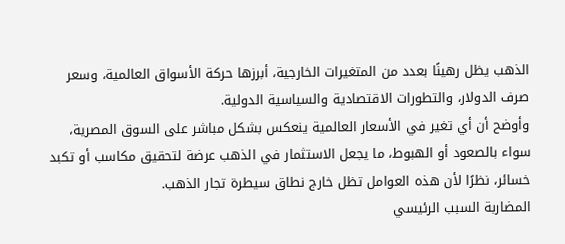الذهب يظل رهينًا بعدد من المتغيرات الخارجية، أبرزها حركة الأسواق العالمية، وسعر صرف الدولار، والتطورات الاقتصادية والسياسية الدولية.
وأوضح أن أي تغير في الأسعار العالمية ينعكس بشكل مباشر على السوق المصرية، سواء بالصعود أو الهبوط، ما يجعل الاستثمار في الذهب عرضة لتحقيق مكاسب أو تكبد خسائر، نظرًا لأن هذه العوامل تظل خارج نطاق سيطرة تجار الذهب.
المضاربة السبب الرئيسي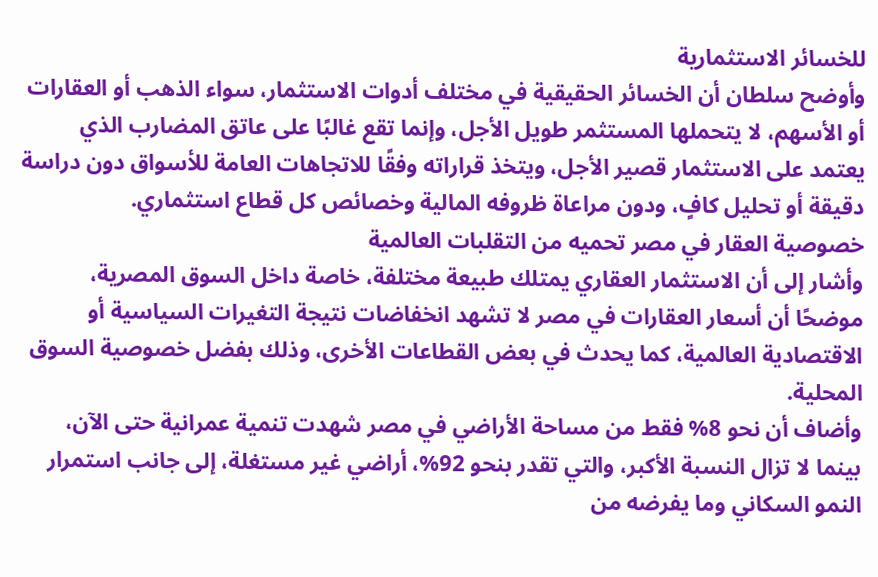للخسائر الاستثمارية
وأوضح سلطان أن الخسائر الحقيقية في مختلف أدوات الاستثمار، سواء الذهب أو العقارات أو الأسهم، لا يتحملها المستثمر طويل الأجل، وإنما تقع غالبًا على عاتق المضارب الذي يعتمد على الاستثمار قصير الأجل، ويتخذ قراراته وفقًا للاتجاهات العامة للأسواق دون دراسة دقيقة أو تحليل كافٍ، ودون مراعاة ظروفه المالية وخصائص كل قطاع استثماري.
خصوصية العقار في مصر تحميه من التقلبات العالمية
وأشار إلى أن الاستثمار العقاري يمتلك طبيعة مختلفة، خاصة داخل السوق المصرية، موضحًا أن أسعار العقارات في مصر لا تشهد انخفاضات نتيجة التغيرات السياسية أو الاقتصادية العالمية، كما يحدث في بعض القطاعات الأخرى، وذلك بفضل خصوصية السوق المحلية.
وأضاف أن نحو 8% فقط من مساحة الأراضي في مصر شهدت تنمية عمرانية حتى الآن، بينما لا تزال النسبة الأكبر، والتي تقدر بنحو 92%، أراضي غير مستغلة، إلى جانب استمرار النمو السكاني وما يفرضه من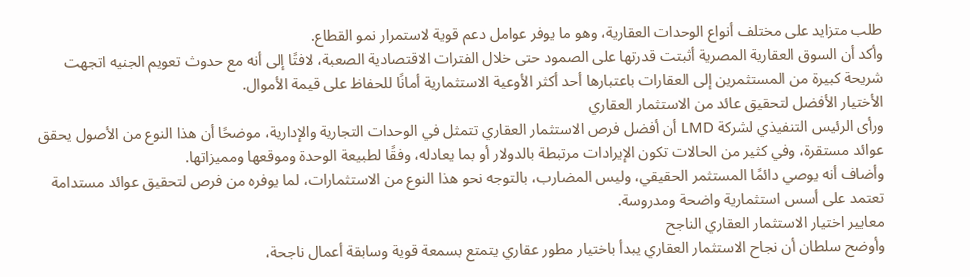طلب متزايد على مختلف أنواع الوحدات العقارية، وهو ما يوفر عوامل دعم قوية لاستمرار نمو القطاع.
وأكد أن السوق العقارية المصرية أثبتت قدرتها على الصمود حتى خلال الفترات الاقتصادية الصعبة، لافتًا إلى أنه مع حدوث تعويم الجنيه اتجهت شريحة كبيرة من المستثمرين إلى العقارات باعتبارها أحد أكثر الأوعية الاستثمارية أمانًا للحفاظ على قيمة الأموال.
الأختيار الأفضل لتحقيق عائد من الاستثمار العقاري
ورأى الرئيس التنفيذي لشركة LMD أن أفضل فرص الاستثمار العقاري تتمثل في الوحدات التجارية والإدارية، موضحًا أن هذا النوع من الأصول يحقق عوائد مستقرة، وفي كثير من الحالات تكون الإيرادات مرتبطة بالدولار أو بما يعادله، وفقًا لطبيعة الوحدة وموقعها ومميزاتها.
وأضاف أنه يوصي دائمًا المستثمر الحقيقي، وليس المضارب، بالتوجه نحو هذا النوع من الاستثمارات، لما يوفره من فرص لتحقيق عوائد مستدامة تعتمد على أسس استثمارية واضحة ومدروسة.
معايير اختيار الاستثمار العقاري الناجح
وأوضح سلطان أن نجاح الاستثمار العقاري يبدأ باختيار مطور عقاري يتمتع بسمعة قوية وسابقة أعمال ناجحة،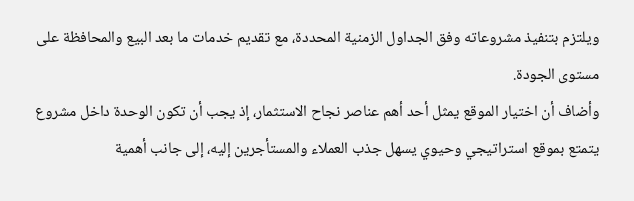ويلتزم بتنفيذ مشروعاته وفق الجداول الزمنية المحددة، مع تقديم خدمات ما بعد البيع والمحافظة على مستوى الجودة.
وأضاف أن اختيار الموقع يمثل أحد أهم عناصر نجاح الاستثمار، إذ يجب أن تكون الوحدة داخل مشروع يتمتع بموقع استراتيجي وحيوي يسهل جذب العملاء والمستأجرين إليه، إلى جانب أهمية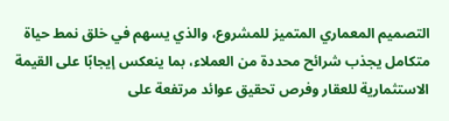التصميم المعماري المتميز للمشروع، والذي يسهم في خلق نمط حياة متكامل يجذب شرائح محددة من العملاء، بما ينعكس إيجابًا على القيمة الاستثمارية للعقار وفرص تحقيق عوائد مرتفعة على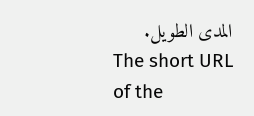المدى الطويل.
The short URL of the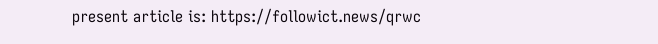present article is: https://followict.news/qrwc